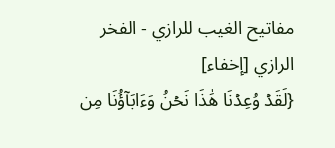مفاتيح الغيب للرازي - الفخر الرازي [إخفاء]
{لَقَدۡ وُعِدۡنَا هَٰذَا نَحۡنُ وَءَابَآؤُنَا مِن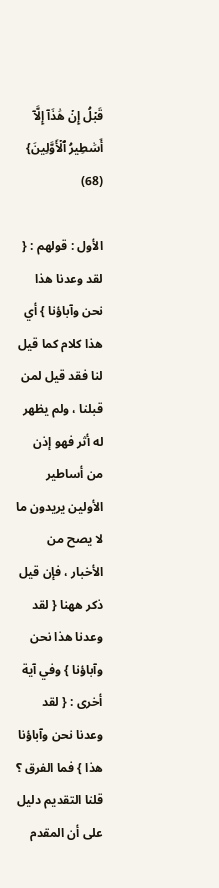قَبۡلُ إِنۡ هَٰذَآ إِلَّآ أَسَٰطِيرُ ٱلۡأَوَّلِينَ} (68)

الأول : قولهم : { لقد وعدنا هذا نحن وآباؤنا } أي هذا كلام كما قيل لنا فقد قيل لمن قبلنا ، ولم يظهر له أثر فهو إذن من أساطير الأولين يريدون ما لا يصح من الأخبار ، فإن قيل ذكر ههنا { لقد وعدنا هذا نحن وآباؤنا } وفي آية أخرى : { لقد وعدنا نحن وآباؤنا هذا } فما الفرق ؟ قلنا التقديم دليل على أن المقدم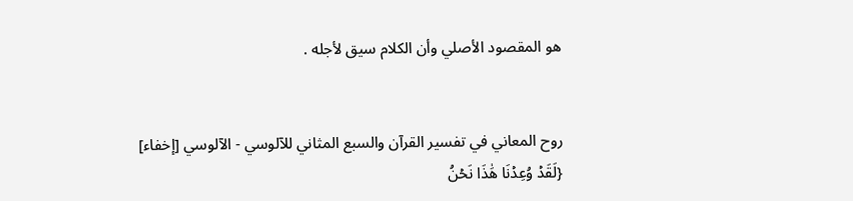هو المقصود الأصلي وأن الكلام سيق لأجله .


روح المعاني في تفسير القرآن والسبع المثاني للآلوسي - الآلوسي [إخفاء]
{لَقَدۡ وُعِدۡنَا هَٰذَا نَحۡنُ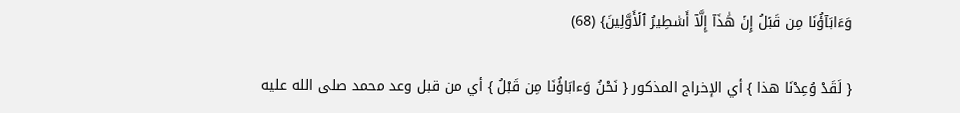وَءَابَآؤُنَا مِن قَبۡلُ إِنۡ هَٰذَآ إِلَّآ أَسَٰطِيرُ ٱلۡأَوَّلِينَ} (68)

{ لَقَدْ وُعِدْنَا هذا } أي الإخراج المذكور { نَحْنُ وَءابَاؤُنَا مِن قَبْلُ } أي من قبل وعد محمد صلى الله عليه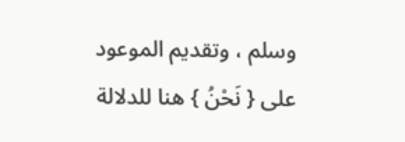وسلم ، وتقديم الموعود على { نَحْنُ } هنا للدلالة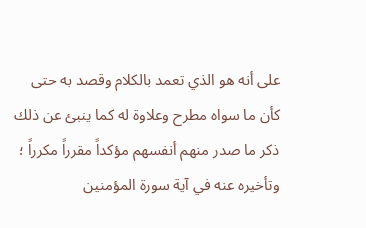على أنه هو الذي تعمد بالكلام وقصد به حتى كأن ما سواه مطرح وعلاوة له كما ينبئ عن ذلك ذكر ما صدر منهم أنفسهم مؤكداً مقرراً مكرراً ؛ وتأخيره عنه في آية سورة المؤمنين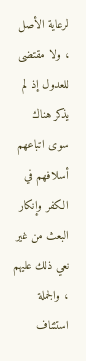لرعاية الأصل ، ولا مقتضى للعدول إذ لم يذكر هناك سوى اتباعهم أسلافهم في الكفر وإنكار البعث من غير نعي ذلك عليهم ، والجملة استئناف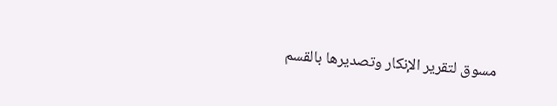مسوق لتقرير الإنكار وتصديرها بالقسم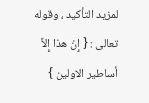لمزيد التأكيد ، وقوله تعالى : { إِنْ هذا إِلاَّ أساطير الاولين }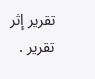تقرير إثر تقرير .